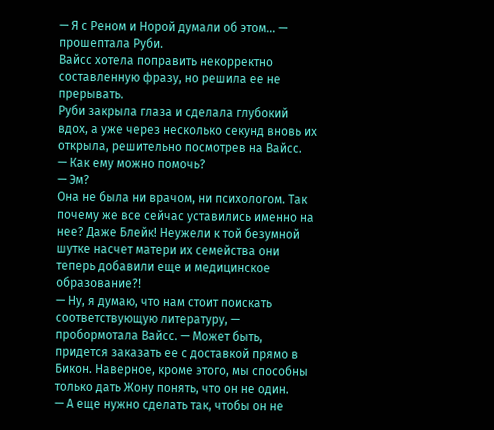— Я с Реном и Норой думали об этом... — прошептала Руби.
Вайсс хотела поправить некорректно составленную фразу, но решила ее не прерывать.
Руби закрыла глаза и сделала глубокий вдох, а уже через несколько секунд вновь их открыла, решительно посмотрев на Вайсс.
— Как ему можно помочь?
— Эм?
Она не была ни врачом, ни психологом. Так почему же все сейчас уставились именно на нее? Даже Блейк! Неужели к той безумной шутке насчет матери их семейства они теперь добавили еще и медицинское образование?!
— Ну, я думаю, что нам стоит поискать соответствующую литературу, — пробормотала Вайсс. — Может быть, придется заказать ее с доставкой прямо в Бикон. Наверное, кроме этого, мы способны только дать Жону понять, что он не один.
— А еще нужно сделать так, чтобы он не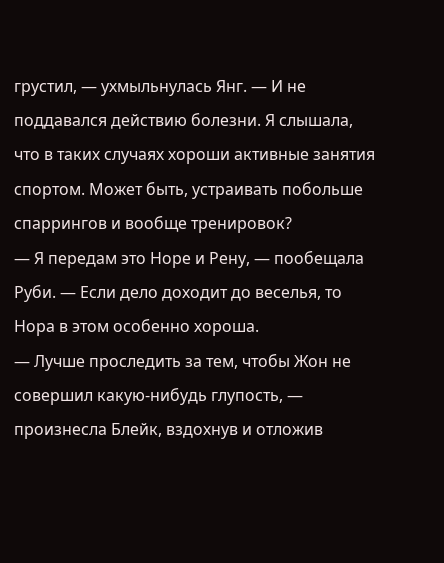грустил, — ухмыльнулась Янг. — И не поддавался действию болезни. Я слышала, что в таких случаях хороши активные занятия спортом. Может быть, устраивать побольше спаррингов и вообще тренировок?
— Я передам это Норе и Рену, — пообещала Руби. — Если дело доходит до веселья, то Нора в этом особенно хороша.
— Лучше проследить за тем, чтобы Жон не совершил какую-нибудь глупость, — произнесла Блейк, вздохнув и отложив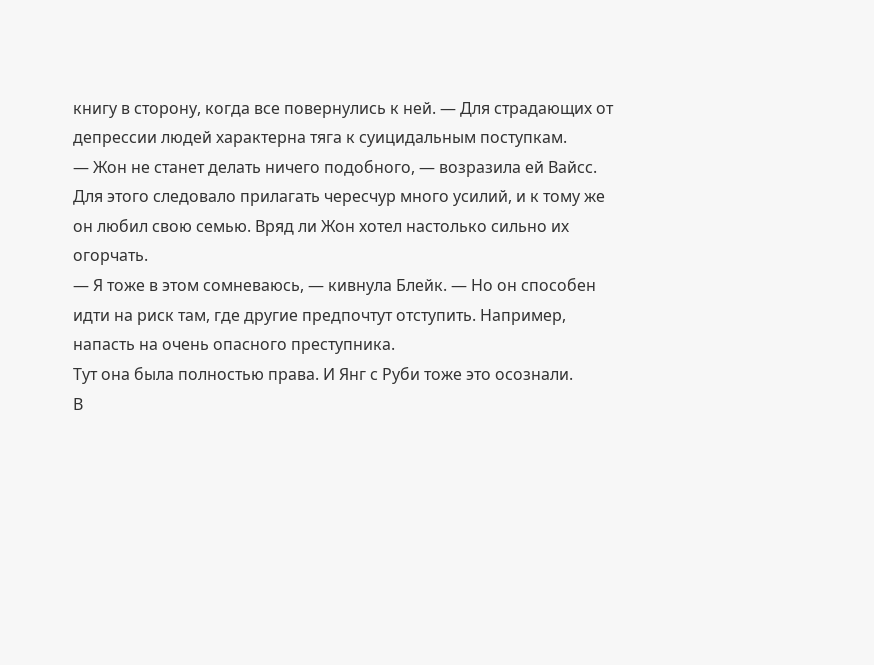книгу в сторону, когда все повернулись к ней. — Для страдающих от депрессии людей характерна тяга к суицидальным поступкам.
— Жон не станет делать ничего подобного, — возразила ей Вайсс.
Для этого следовало прилагать чересчур много усилий, и к тому же он любил свою семью. Вряд ли Жон хотел настолько сильно их огорчать.
— Я тоже в этом сомневаюсь, — кивнула Блейк. — Но он способен идти на риск там, где другие предпочтут отступить. Например, напасть на очень опасного преступника.
Тут она была полностью права. И Янг с Руби тоже это осознали.
В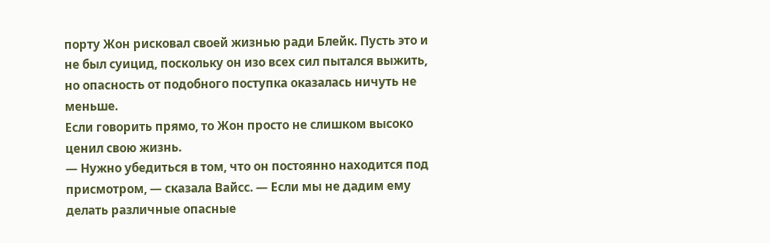порту Жон рисковал своей жизнью ради Блейк. Пусть это и не был суицид, поскольку он изо всех сил пытался выжить, но опасность от подобного поступка оказалась ничуть не меньше.
Если говорить прямо, то Жон просто не слишком высоко ценил свою жизнь.
— Нужно убедиться в том, что он постоянно находится под присмотром, — сказала Вайсс. — Если мы не дадим ему делать различные опасные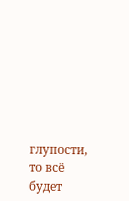глупости, то всё будет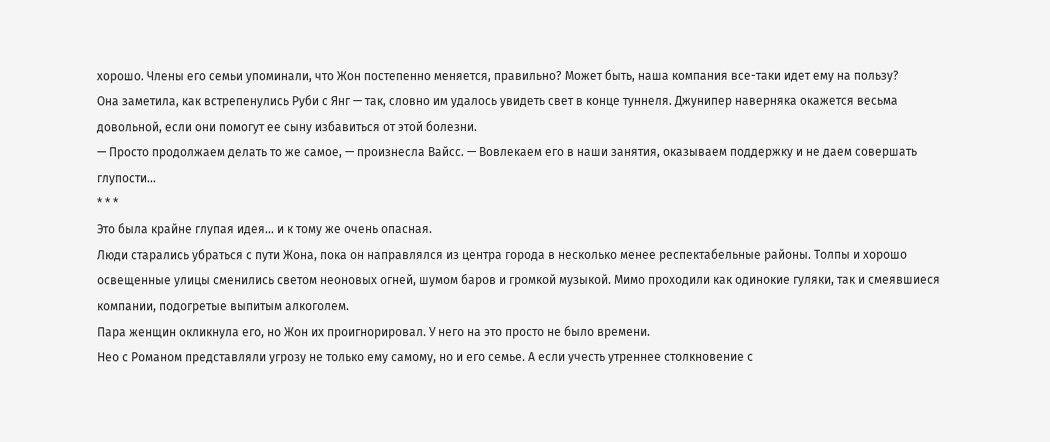хорошо. Члены его семьи упоминали, что Жон постепенно меняется, правильно? Может быть, наша компания все-таки идет ему на пользу?
Она заметила, как встрепенулись Руби с Янг — так, словно им удалось увидеть свет в конце туннеля. Джунипер наверняка окажется весьма довольной, если они помогут ее сыну избавиться от этой болезни.
— Просто продолжаем делать то же самое, — произнесла Вайсс. — Вовлекаем его в наши занятия, оказываем поддержку и не даем совершать глупости...
* * *
Это была крайне глупая идея... и к тому же очень опасная.
Люди старались убраться с пути Жона, пока он направлялся из центра города в несколько менее респектабельные районы. Толпы и хорошо освещенные улицы сменились светом неоновых огней, шумом баров и громкой музыкой. Мимо проходили как одинокие гуляки, так и смеявшиеся компании, подогретые выпитым алкоголем.
Пара женщин окликнула его, но Жон их проигнорировал. У него на это просто не было времени.
Нео с Романом представляли угрозу не только ему самому, но и его семье. А если учесть утреннее столкновение с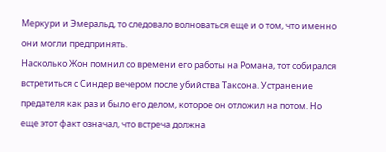Меркури и Эмеральд, то следовало волноваться еще и о том, что именно они могли предпринять.
Насколько Жон помнил со времени его работы на Романа, тот собирался встретиться с Синдер вечером после убийства Таксона. Устранение предателя как раз и было его делом, которое он отложил на потом. Но еще этот факт означал, что встреча должна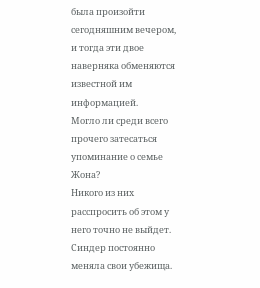была произойти сегодняшним вечером, и тогда эти двое наверняка обменяются известной им информацией.
Могло ли среди всего прочего затесаться упоминание о семье Жона?
Никого из них расспросить об этом у него точно не выйдет. Синдер постоянно меняла свои убежища.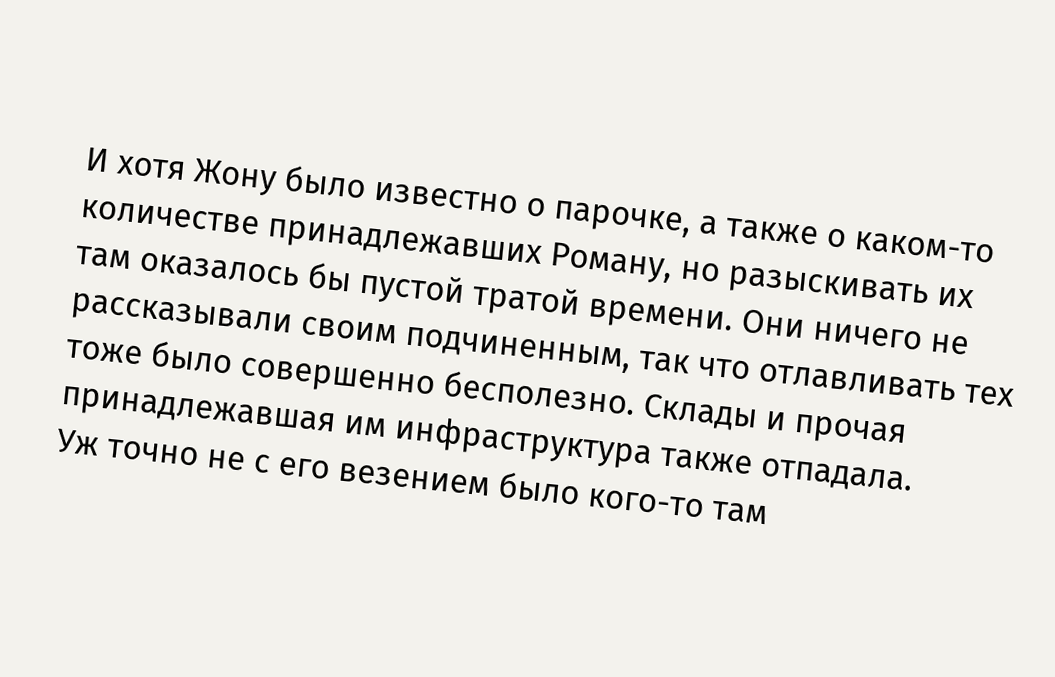И хотя Жону было известно о парочке, а также о каком-то количестве принадлежавших Роману, но разыскивать их там оказалось бы пустой тратой времени. Они ничего не рассказывали своим подчиненным, так что отлавливать тех тоже было совершенно бесполезно. Склады и прочая принадлежавшая им инфраструктура также отпадала.
Уж точно не с его везением было кого-то там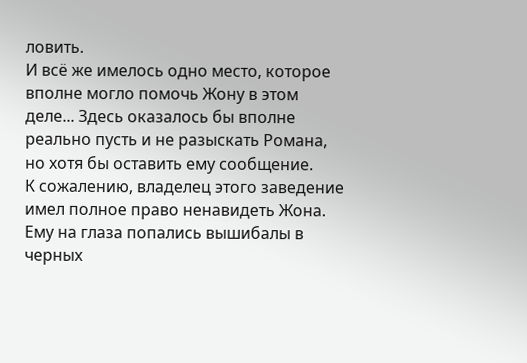ловить.
И всё же имелось одно место, которое вполне могло помочь Жону в этом деле... Здесь оказалось бы вполне реально пусть и не разыскать Романа, но хотя бы оставить ему сообщение.
К сожалению, владелец этого заведение имел полное право ненавидеть Жона.
Ему на глаза попались вышибалы в черных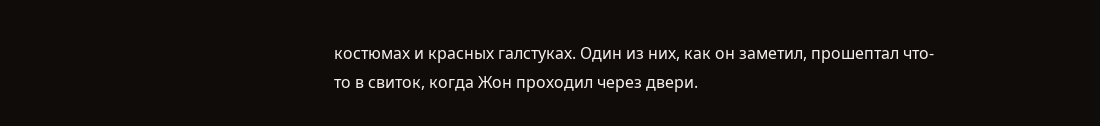костюмах и красных галстуках. Один из них, как он заметил, прошептал что-то в свиток, когда Жон проходил через двери.